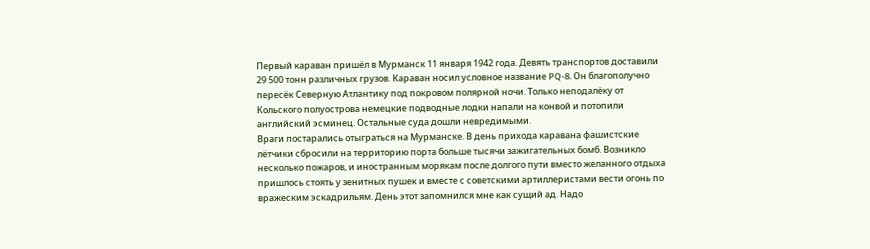Первый караван пришёл в Мурманск 11 января 1942 года. Девять транспортов доставили 29 500 тонн различных грузов. Караван носил условное название PQ-8. Он благополучно пересёк Северную Атлантику под покровом полярной ночи. Только неподалёку от Кольского полуострова немецкие подводные лодки напали на конвой и потопили английский эсминец. Остальные суда дошли невредимыми.
Враги постарались отыграться на Мурманске. В день прихода каравана фашистские лётчики сбросили на территорию порта больше тысячи зажигательных бомб. Возникло несколько пожаров, и иностранным морякам после долгого пути вместо желанного отдыха пришлось стоять у зенитных пушек и вместе с советскими артиллеристами вести огонь по вражеским эскадрильям. День этот запомнился мне как сущий ад. Надо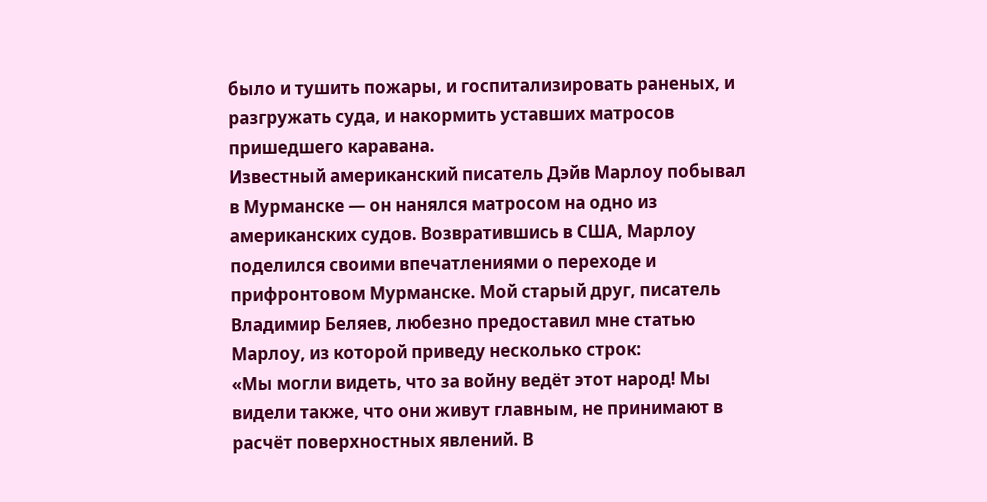было и тушить пожары, и госпитализировать раненых, и разгружать суда, и накормить уставших матросов пришедшего каравана.
Известный американский писатель Дэйв Марлоу побывал в Мурманске — он нанялся матросом на одно из американских судов. Возвратившись в США, Марлоу поделился своими впечатлениями о переходе и прифронтовом Мурманске. Мой старый друг, писатель Владимир Беляев, любезно предоставил мне статью Марлоу, из которой приведу несколько строк:
«Мы могли видеть, что за войну ведёт этот народ! Мы видели также, что они живут главным, не принимают в расчёт поверхностных явлений. В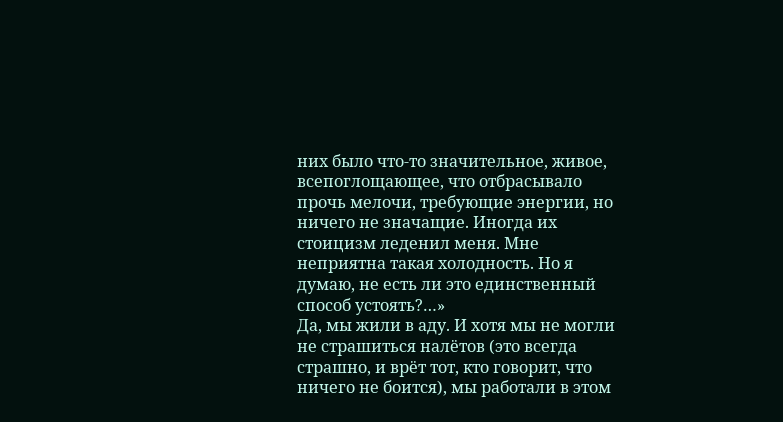них было что-то значительное, живое, всепоглощающее, что отбрасывало прочь мелочи, требующие энергии, но ничего не значащие. Иногда их стоицизм леденил меня. Мне неприятна такая холодность. Но я думаю, не есть ли это единственный способ устоять?…»
Да, мы жили в аду. И хотя мы не могли не страшиться налётов (это всегда страшно, и врёт тот, кто говорит, что ничего не боится), мы работали в этом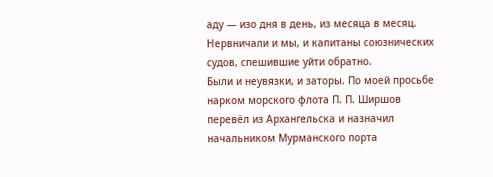аду — изо дня в день, из месяца в месяц.
Нервничали и мы, и капитаны союзнических судов, спешившие уйти обратно.
Были и неувязки, и заторы. По моей просьбе нарком морского флота П. П. Ширшов перевёл из Архангельска и назначил начальником Мурманского порта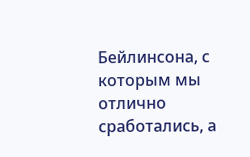Бейлинсона, с которым мы отлично сработались, а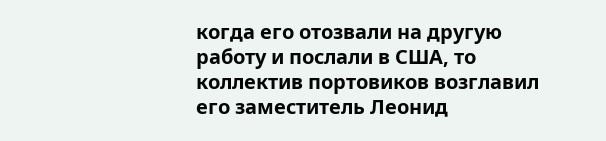когда его отозвали на другую работу и послали в США, то коллектив портовиков возглавил его заместитель Леонид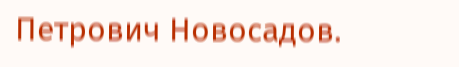Петрович Новосадов.